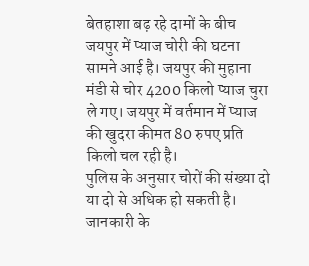बेतहाशा बढ़ रहे दामों के बीच जयपुर में प्याज चोरी की घटना सामने आई है। जयपुर की मुहाना मंडी से चोर 4200 किलो प्याज चुरा ले गए। जयपुर में वर्तमान में प्याज की खुदरा कीमत 80 रुपए प्रति किलो चल रही है।
पुलिस के अनुसार चोरों की संख्या दो या दो से अधिक हो सकती है। जानकारी के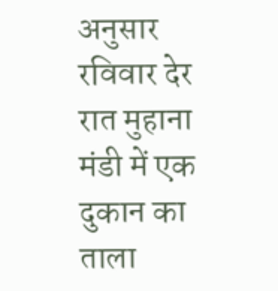अनुसार रविवार देर रात मुहाना मंडी में एक दुकान का ताला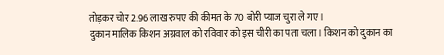तोड़कर चोर 2.96 लाख रुपए की कीमत के 70 बोरी प्याज चुरा ले गए।
दुकान मालिक किशन अग्रवाल को रविवार को इस चीरी का पता चला। किशन को दुकान का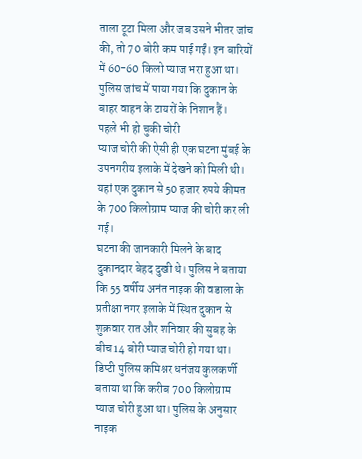ताला टूटा मिला और जब उसने भीतर जांच की, तो 70 बोरी कम पाई गईं। इन बारियों में 60-60 किलो प्याज भरा हुआ था। पुलिस जांच में पाया गया कि दुकान के बाहर वाहन के टायरों के निशान हैं।
पहले भी हो चुकी चोरी
प्याज चोरी की ऐसी ही एक घटना मुंबई के उपनगरीय इलाके में देखने को मिली थी। यहां एक दुकान से 50 हजार रुपये कीमत के 700 किलोग्राम प्याज की चोरी कर ली गई।
घटना की जानकारी मिलने के बाद दुकानदार बेहद दुखी थे। पुलिस ने बताया कि 55 वर्षीय अनंत नाइक की वडाला के प्रतीक्षा नगर इलाके में स्थित दुकान से शुक्रवार रात और शनिवार की सुबह के बीच 14 बोरी प्याज चोरी हो गया था।
डिप्टी पुलिस कमिश्नर धनंजय कुलकर्णी बताया था कि करीब 700 किलोग्राम प्याज चोरी हुआ था। पुलिस के अनुसार नाइक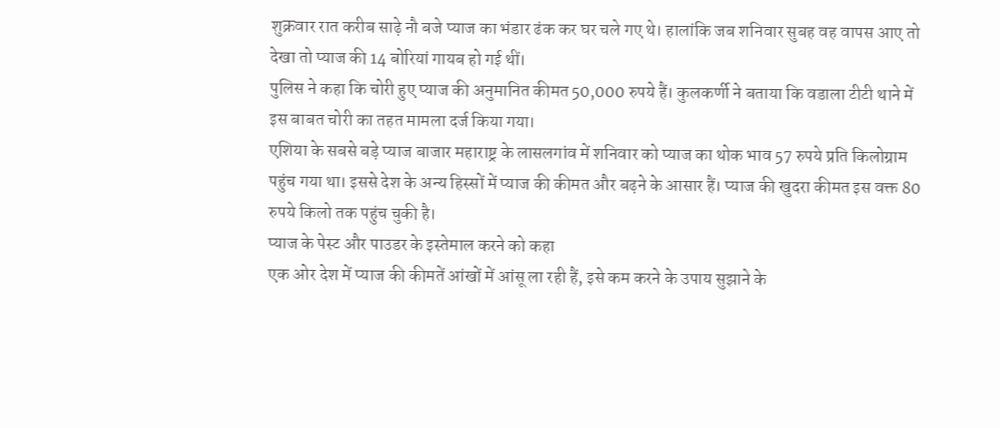शुक्रवार रात करीब साढ़े नौ बजे प्याज का भंडार ढंक कर घर चले गए थे। हालांकि जब शनिवार सुबह वह वापस आए तो देखा तो प्याज की 14 बोरियां गायब हो गई थीं।
पुलिस ने कहा कि चोरी हुए प्याज की अनुमानित कीमत 50,000 रुपये हैं। कुलकर्णी ने बताया कि वडाला टीटी थाने में इस बाबत चोरी का तहत मामला दर्ज किया गया।
एशिया के सबसे बड़े प्याज बाजार महाराष्ट्र के लासलगांव में शनिवार को प्याज का थोक भाव 57 रुपये प्रति किलोग्राम पहुंच गया था। इससे देश के अन्य हिस्सों में प्याज की कीमत और बढ़ने के आसार हैं। प्याज की खुदरा कीमत इस वक्त 80 रुपये किलो तक पहुंच चुकी है।
प्याज के पेस्ट और पाउडर के इस्तेमाल करने को कहा
एक ओर देश में प्याज की कीमतें आंखों में आंसू ला रही हैं, इसे कम करने के उपाय सुझाने के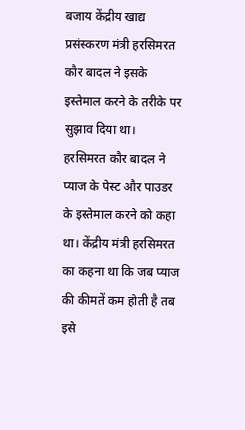बजाय केंद्रीय खाद्य प्रसंस्करण मंत्री हरसिमरत कौर बादल ने इसके इस्तेमाल करने के तरीके पर सुझाव दिया था।
हरसिमरत कौर बादल ने प्याज के पेस्ट और पाउडर के इस्तेमाल करने को कहा था। केंद्रीय मंत्री हरसिमरत का कहना था कि जब प्याज की कीमतें कम होती है तब इसे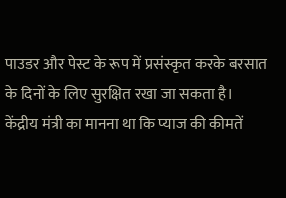पाउडर और पेस्ट के रूप में प्रसंस्कृत करके बरसात के दिनों के लिए सुरक्षित रखा जा सकता है।
केंद्रीय मंत्री का मानना था कि प्याज की कीमतें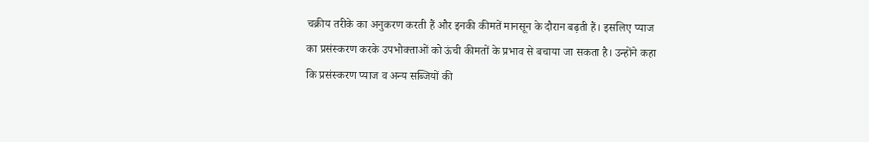चक्रीय तरीके का अनुकरण करती हैं और इनकी कीमतें मानसून के दौरान बढ़ती हैं। इसलिए प्याज का प्रसंस्करण करके उपभोक्ताओं को ऊंची कीमतों के प्रभाव से बचाया जा सकता है। उन्होंने कहा कि प्रसंस्करण प्याज व अन्य सब्जियों की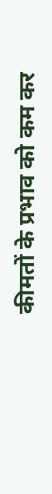कीमतों के प्रभाव को कम कर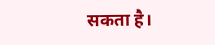सकता है।